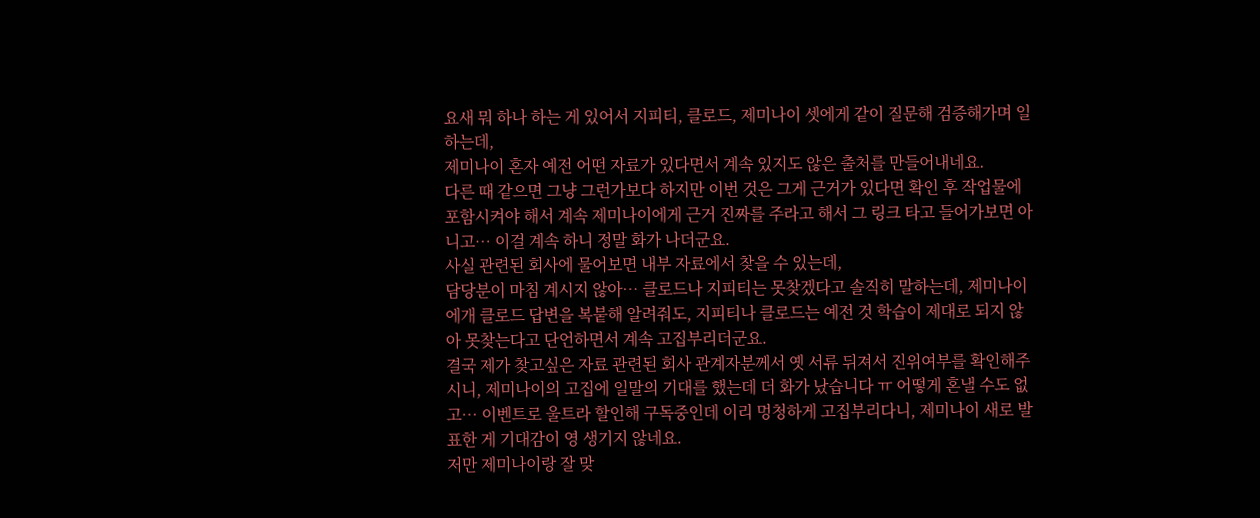요새 뭐 하나 하는 게 있어서 지피티, 클로드, 제미나이 셋에게 같이 질문해 검증해가며 일하는데,
제미나이 혼자 예전 어떤 자료가 있다면서 계속 있지도 않은 출처를 만들어내네요.
다른 때 같으면 그냥 그런가보다 하지만 이번 것은 그게 근거가 있다면 확인 후 작업물에 포함시켜야 해서 계속 제미나이에게 근거 진짜를 주라고 해서 그 링크 타고 들어가보면 아니고… 이걸 계속 하니 정말 화가 나더군요.
사실 관련된 회사에 물어보면 내부 자료에서 찾을 수 있는데,
담당분이 마침 계시지 않아… 클로드나 지피티는 못찾겠다고 솔직히 말하는데, 제미나이에개 클로드 답변을 복붙해 알려줘도, 지피티나 클로드는 예전 것 학습이 제대로 되지 않아 못찾는다고 단언하면서 계속 고집부리더군요.
결국 제가 찾고싶은 자료 관련된 회사 관계자분께서 옛 서류 뒤져서 진위여부를 확인해주시니, 제미나이의 고집에 일말의 기대를 했는데 더 화가 났습니다 ㅠ 어떻게 혼낼 수도 없고… 이벤트로 울트라 할인해 구독중인데 이리 멍청하게 고집부리다니, 제미나이 새로 발표한 게 기대감이 영 생기지 않네요.
저만 제미나이랑 잘 맞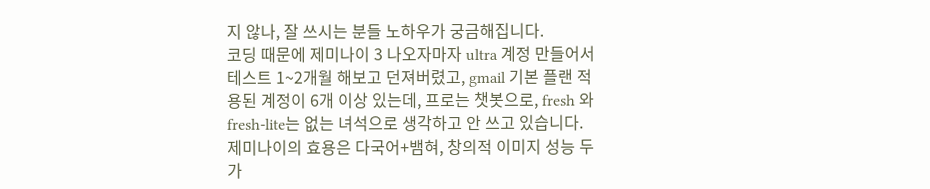지 않나, 잘 쓰시는 분들 노하우가 궁금해집니다.
코딩 때문에 제미나이 3 나오자마자 ultra 계정 만들어서 테스트 1~2개월 해보고 던져버렸고, gmail 기본 플랜 적용된 계정이 6개 이상 있는데, 프로는 챗봇으로, fresh 와 fresh-lite는 없는 녀석으로 생각하고 안 쓰고 있습니다.
제미나이의 효용은 다국어+뱀혀, 창의적 이미지 성능 두 가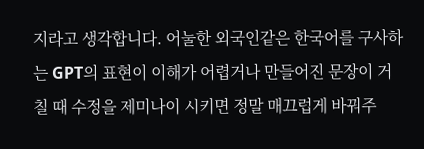지라고 생각합니다. 어눌한 외국인같은 한국어를 구사하는 GPT의 표현이 이해가 어렵거나 만들어진 문장이 거칠 때 수정을 제미나이 시키면 정말 매끄럽게 바꿔주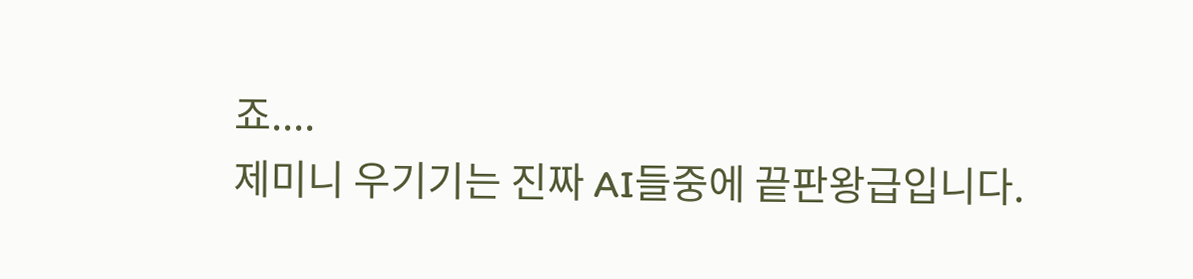죠....
제미니 우기기는 진짜 AI들중에 끝판왕급입니다.